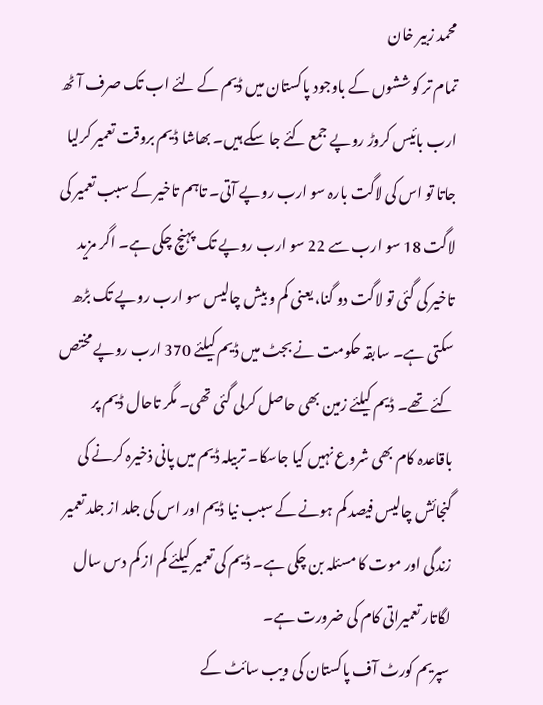محمد زبیر خان
تمام تر کوششوں کے باوجود پاکستان میں ڈیم کے لئے اب تک صرف آٹھ ارب بائیس کروڑ روپے جمع کئے جا سکے ہیں۔ بھاشا ڈیم بروقت تعمیر کرلیا جاتا تو اس کی لاگت بارہ سو ارب روپے آتی۔ تاہم تاخیر کے سبب تعمیر کی لاگت 18 سو ارب سے 22 سو ارب روپے تک پہنچ چکی ہے۔ اگر مزید تاخیر کی گئی تو لاگت دو گنا، یعنی کم و بیش چالیس سو ارب روپے تک بڑھ سکتی ہے۔ سابقہ حکومت نے بجٹ میں ڈیم کیلئے 370 ارب روپے مختص کئے تھے۔ ڈیم کیلئے زمین بھی حاصل کرلی گئی تھی۔ مگر تاحال ڈیم پر باقاعدہ کام بھی شروع نہیں کیا جاسکا۔ تربیلہ ڈیم میں پانی ذخیرہ کرنے کی گنجائش چالیس فیصد کم ہونے کے سبب نیا ڈیم اور اس کی جلد از جلد تعمیر زندگی اور موت کا مسئلہ بن چکی ہے۔ ڈیم کی تعمیر کیلئے کم از کم دس سال لگاتار تعمیراتی کام کی ضرورت ہے۔
سپریم کورٹ آف پاکستان کی ویب سائٹ کے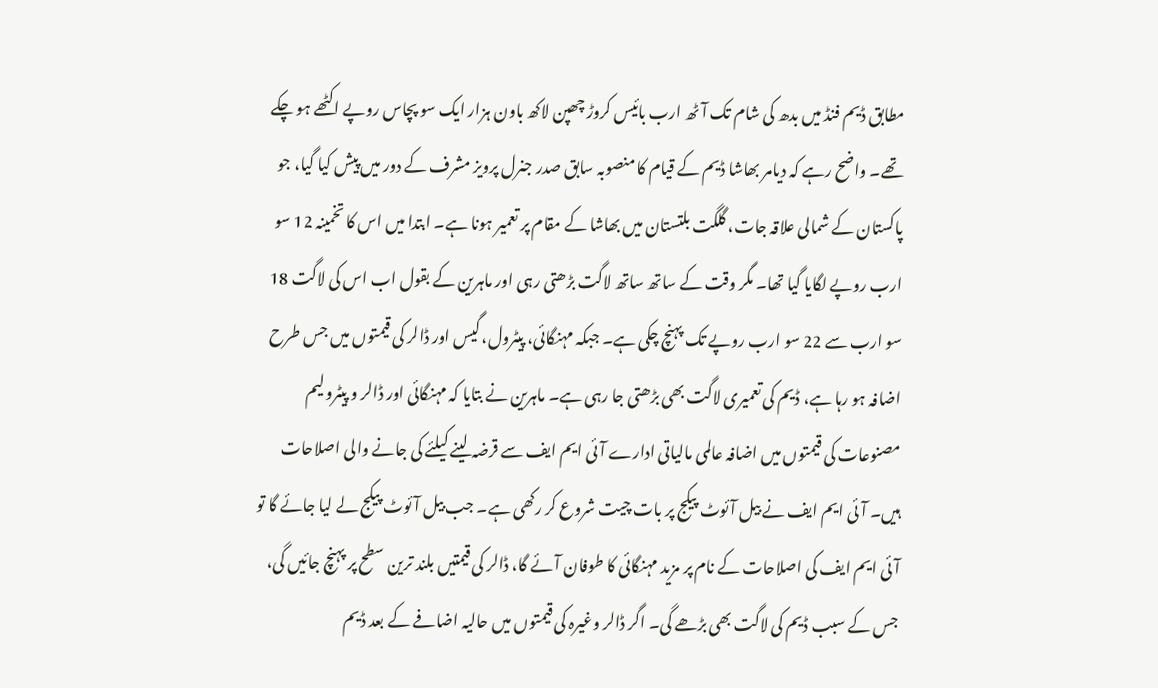مطابق ڈیم فنڈ میں بدھ کی شام تک آٹھ ارب بائیس کروڑ چھپن لاکھ باون ہزار ایک سو پچاس روپے اکٹھے ہو چکے تھے۔ واضح رہے کہ دیامر بھاشا ڈیم کے قیام کا منصوبہ سابق صدر جنرل پرویز مشرف کے دور میں پیش کیا گیا، جو پاکستان کے شمالی علاقہ جات، گلگت بلتستان میں بھاشا کے مقام پر تعمیر ہونا ہے۔ ابتدا میں اس کا تخمینہ 12 سو ارب روپے لگایا گیا تھا۔ مگر وقت کے ساتھ ساتھ لاگت بڑھتی رہی اور ماہرین کے بقول اب اس کی لاگت 18 سو ارب سے 22 سو ارب روپے تک پہنچ چکی ہے۔ جبکہ مہنگائی، پیٹرول، گیس اور ڈالر کی قیمتوں میں جس طرح اضافہ ہو رہا ہے، ڈیم کی تعمیری لاگت بھی بڑھتی جا رہی ہے۔ ماہرین نے بتایا کہ مہنگائی اور ڈالر و پیٹرولیم مصنوعات کی قیمتوں میں اضافہ عالمی مالیاتی ادارے آئی ایم ایف سے قرضہ لینے کیلئے کی جانے والی اصلاحات ہیں۔ آئی ایم ایف نے بیل آئوٹ پیکج پر بات چیت شروع کر رکھی ہے۔ جب بیل آئوٹ پیکج لے لیا جائے گا تو آئی ایم ایف کی اصلاحات کے نام پر مزید مہنگائی کا طوفان آئے گا، ڈالر کی قیمتیں بلند ترین سطح پر پہنچ جائیں گی، جس کے سبب ڈیم کی لاگت بھی بڑھے گی۔ اگر ڈالر وغیرہ کی قیمتوں میں حالیہ اضافے کے بعد ڈیم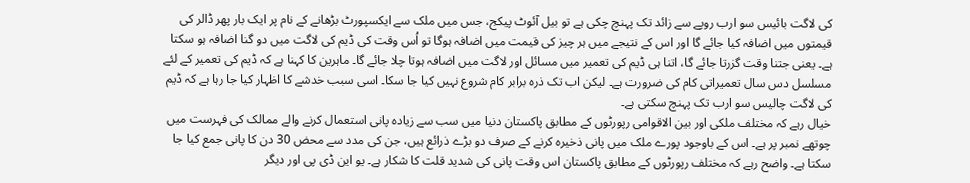کی لاگت بائیس سو ارب روپے سے زائد تک پہنچ چکی ہے تو بیل آئوٹ پیکج، جس میں ملک سے ایکسپورٹ بڑھانے کے نام پر ایک بار پھر ڈالر کی قیمتوں میں اضافہ کیا جائے گا اور اس کے نتیجے میں ہر چیز کی قیمت میں اضافہ ہوگا تو اُس وقت کی ڈیم کی لاگت میں دو گنا اضافہ ہو سکتا ہے۔ یعنی جتنا وقت گزرتا جائے گا، اتنا ہی ڈیم کی تعمیر میں مسائل اور لاگت میں اضافہ ہوتا چلا جائے گا۔ ماہرین کا کہنا ہے کہ ڈیم کی تعمیر کے لئے مسلسل دس سال تعمیراتی کام کی ضرورت ہے۔ لیکن اب تک ذرہ برابر کام شروع نہیں کیا جا سکا۔ اسی سبب خدشے کا اظہار کیا جا رہا ہے کہ ڈیم کی لاگت چالیس سو ارب تک پہنچ سکتی ہے۔
خیال رہے کہ مختلف ملکی اور بین الاقوامی رپورٹوں کے مطابق پاکستان دنیا میں سب سے زیادہ پانی استعمال کرنے والے ممالک کی فہرست میں چوتھے نمبر پر ہے۔ اس کے باوجود پورے ملک میں پانی ذخیرہ کرنے کے صرف دو بڑے ذرائع ہیں، جن کی مدد سے محض 30 دن کا پانی جمع کیا جا سکتا ہے۔ واضح رہے کہ مختلف رپورٹوں کے مطابق پاکستان اس وقت پانی کی شدید قلت کا شکار ہے۔ یو این ڈی پی اور دیگر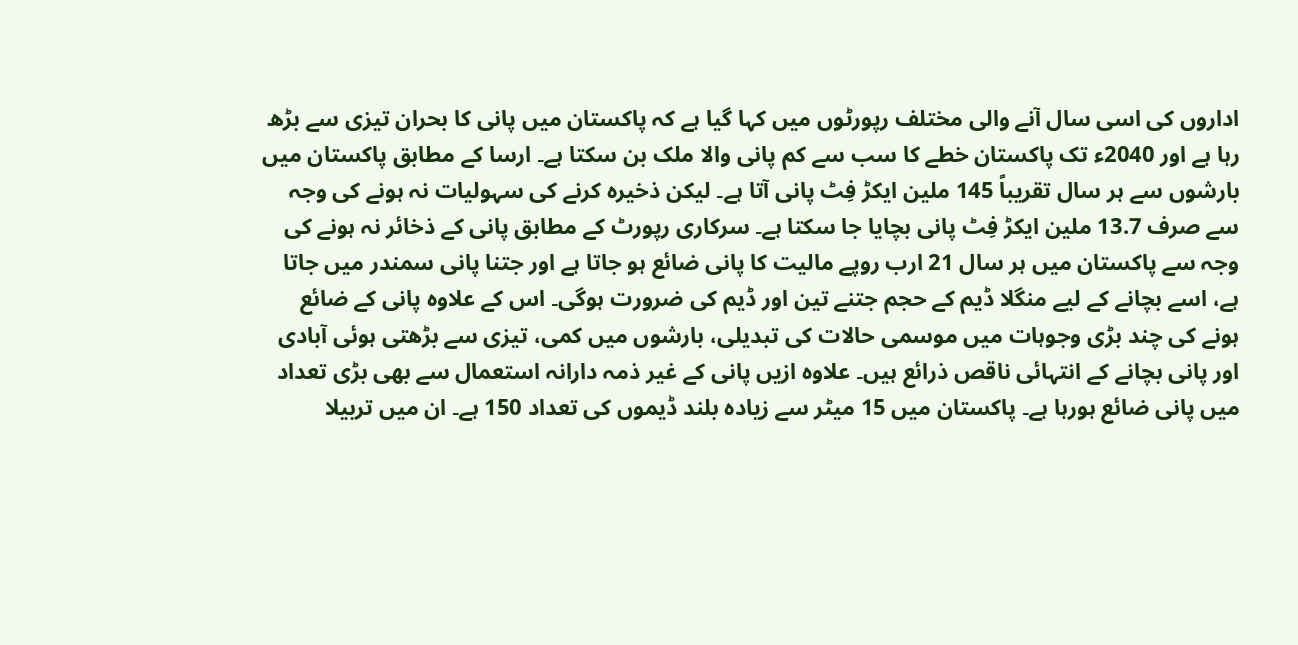اداروں کی اسی سال آنے والی مختلف رپورٹوں میں کہا گیا ہے کہ پاکستان میں پانی کا بحران تیزی سے بڑھ رہا ہے اور 2040ء تک پاکستان خطے کا سب سے کم پانی والا ملک بن سکتا ہے۔ ارسا کے مطابق پاکستان میں بارشوں سے ہر سال تقریباً 145 ملین ایکڑ فِٹ پانی آتا ہے۔ لیکن ذخیرہ کرنے کی سہولیات نہ ہونے کی وجہ سے صرف 13.7 ملین ایکڑ فِٹ پانی بچایا جا سکتا ہے۔ سرکاری رپورٹ کے مطابق پانی کے ذخائر نہ ہونے کی وجہ سے پاکستان میں ہر سال 21 ارب روپے مالیت کا پانی ضائع ہو جاتا ہے اور جتنا پانی سمندر میں جاتا ہے، اسے بچانے کے لیے منگلا ڈیم کے حجم جتنے تین اور ڈیم کی ضرورت ہوگی۔ اس کے علاوہ پانی کے ضائع ہونے کی چند بڑی وجوہات میں موسمی حالات کی تبدیلی، بارشوں میں کمی، تیزی سے بڑھتی ہوئی آبادی اور پانی بچانے کے انتہائی ناقص ذرائع ہیں۔ علاوہ ازیں پانی کے غیر ذمہ دارانہ استعمال سے بھی بڑی تعداد میں پانی ضائع ہورہا ہے۔ پاکستان میں 15 میٹر سے زیادہ بلند ڈیموں کی تعداد 150 ہے۔ ان میں تربیلا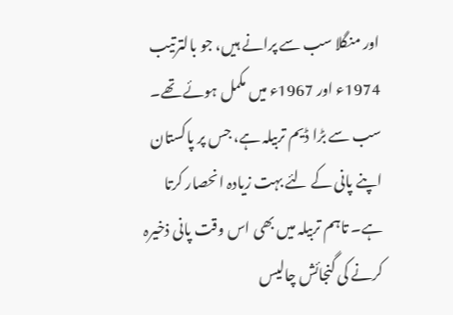اور منگلا سب سے پرانے ہیں، جو بالترتیب 1974ء اور 1967ء میں مکمل ہوئے تھے۔ سب سے بڑا ڈیم تربیلہ ہے، جس پر پاکستان اپنے پانی کے لئے بہت زیادہ انحصار کرتا ہے۔ تاہم تربیلہ میں بھی اس وقت پانی ذخیرہ کرنے کی گنجائش چالیس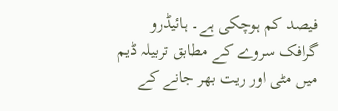فیصد کم ہوچکی ہے۔ ہائیڈرو گرافک سروے کے مطابق تربیلہ ڈیم میں مٹی اور ریت بھر جانے کے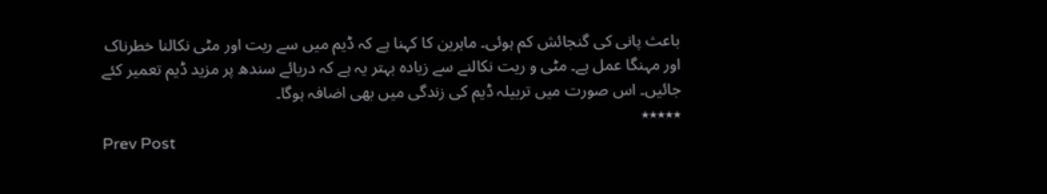باعث پانی کی گنجائش کم ہوئی۔ ماہرین کا کہنا ہے کہ ڈیم میں سے ریت اور مٹی نکالنا خطرناک اور مہنگا عمل ہے۔ مٹی و ریت نکالنے سے زیادہ بہتر یہ ہے کہ دریائے سندھ پر مزید ڈیم تعمیر کئے جائیں۔ اس صورت میں تربیلہ ڈیم کی زندگی میں بھی اضافہ ہوگا۔
٭٭٭٭٭
Prev Post